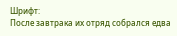Шрифт:
После завтрака их отряд собрался едва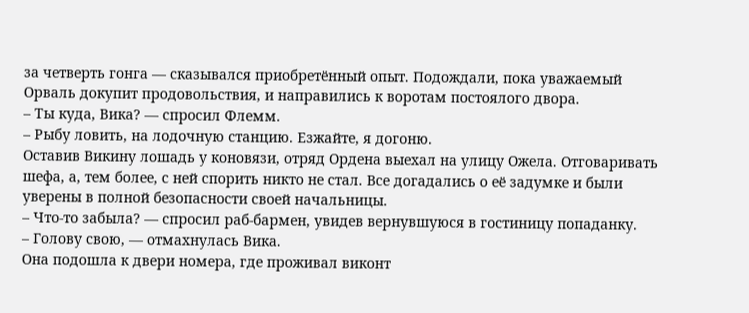за четверть гонга — сказывался приобретённый опыт. Подождали, пока уважаемый Орваль докупит продовольствия, и направились к воротам постоялого двора.
– Ты куда, Вика? — спросил Флемм.
– Рыбу ловить, на лодочную станцию. Езжайте, я догоню.
Оставив Викину лошадь у коновязи, отряд Ордена выехал на улицу Ожела. Отговаривать шефа, а, тем более, с ней спорить никто не стал. Все догадались о её задумке и были уверены в полной безопасности своей начальницы.
– Что-то забыла? — спросил раб-бармен, увидев вернувшуюся в гостиницу попаданку.
– Голову свою, — отмахнулась Вика.
Она подошла к двери номера, где проживал виконт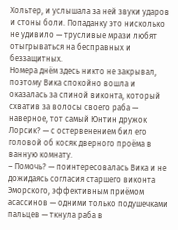Хольтер, и услышала за ней звуки ударов и стоны боли. Попаданку это нисколько не удивило — трусливые мрази любят отыгрываться на бесправных и беззащитных.
Номера днём здесь никто не закрывал, поэтому Вика спокойно вошла и оказалась за спиной виконта, который схватив за волосы своего раба — наверное, тот самый Юнтин дружок Лорсик? — с остервенением бил его головой об косяк дверного проёма в ванную комнату.
– Помочь? — поинтересовалась Вика и не дожидаясь согласия старшего виконта Эморского, эффективным приёмом асассинов — одними только подушечками пальцев — ткнула раба в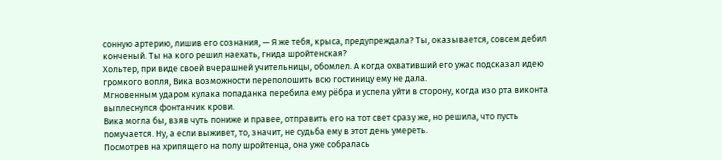сонную артерию, лишив его сознания, — Я же тебя, крыса, предупреждала? Ты, оказывается, совсем дебил конченый. Ты на кого решил наехать, гнида шройтенская?
Хольтер, при виде своей вчерашней учительницы, обомлел. А когда охвативший его ужас подсказал идею громкого вопля, Вика возможности переполошить всю гостиницу ему не дала.
Мгновенным ударом кулака попаданка перебила ему рёбра и успела уйти в сторону, когда изо рта виконта выплеснулся фонтанчик крови.
Вика могла бы, взяв чуть пониже и правее, отправить его на тот свет сразу же, но решила, что пусть помучается. Ну, а если выживет, то, значит, не судьба ему в этот день умереть.
Посмотрев на хрипящего на полу шройтенца, она уже собралась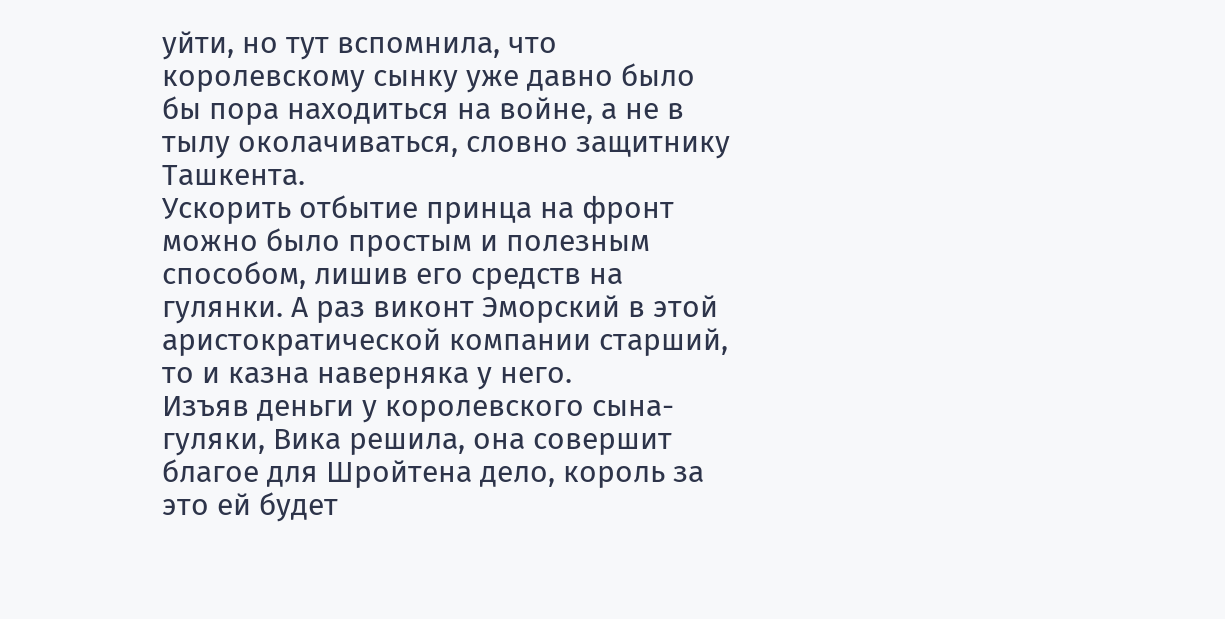уйти, но тут вспомнила, что королевскому сынку уже давно было бы пора находиться на войне, а не в тылу околачиваться, словно защитнику Ташкента.
Ускорить отбытие принца на фронт можно было простым и полезным способом, лишив его средств на гулянки. А раз виконт Эморский в этой аристократической компании старший, то и казна наверняка у него.
Изъяв деньги у королевского сына-гуляки, Вика решила, она совершит благое для Шройтена дело, король за это ей будет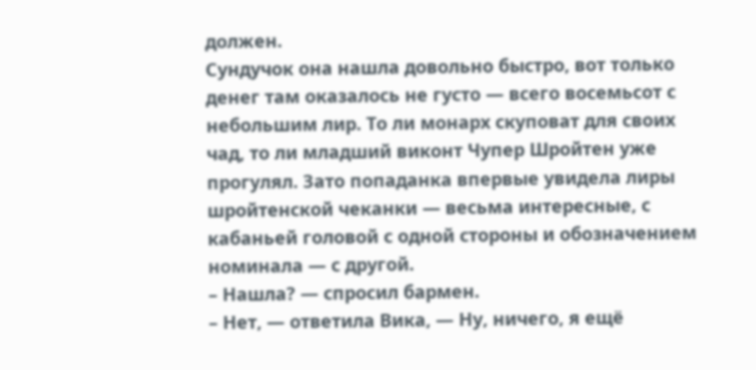должен.
Сундучок она нашла довольно быстро, вот только денег там оказалось не густо — всего восемьсот с небольшим лир. То ли монарх скуповат для своих чад, то ли младший виконт Чупер Шройтен уже прогулял. Зато попаданка впервые увидела лиры шройтенской чеканки — весьма интересные, с кабаньей головой с одной стороны и обозначением номинала — с другой.
– Нашла? — спросил бармен.
– Нет, — ответила Вика, — Ну, ничего, я ещё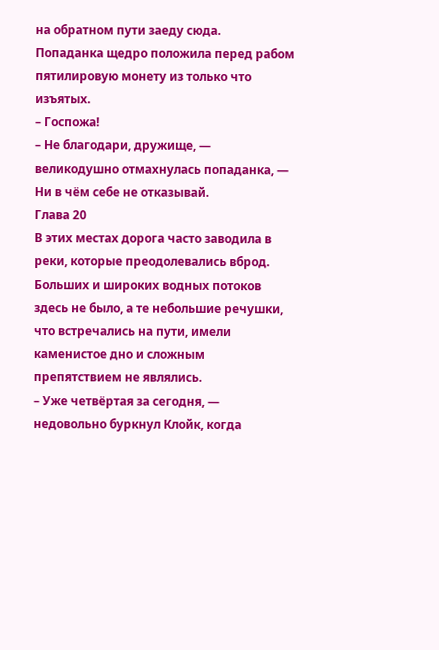на обратном пути заеду сюда.
Попаданка щедро положила перед рабом пятилировую монету из только что изъятых.
– Госпожа!
– Не благодари, дружище, — великодушно отмахнулась попаданка, — Ни в чём себе не отказывай.
Глава 20
В этих местах дорога часто заводила в реки, которые преодолевались вброд. Больших и широких водных потоков здесь не было, а те небольшие речушки, что встречались на пути, имели каменистое дно и сложным препятствием не являлись.
– Уже четвёртая за сегодня, — недовольно буркнул Клойк, когда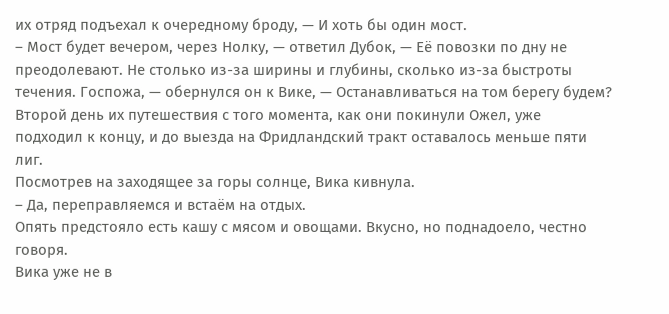их отряд подъехал к очередному броду, — И хоть бы один мост.
– Мост будет вечером, через Нолку, — ответил Дубок, — Её повозки по дну не преодолевают. Не столько из-за ширины и глубины, сколько из-за быстроты течения. Госпожа, — обернулся он к Вике, — Останавливаться на том берегу будем?
Второй день их путешествия с того момента, как они покинули Ожел, уже подходил к концу, и до выезда на Фридландский тракт оставалось меньше пяти лиг.
Посмотрев на заходящее за горы солнце, Вика кивнула.
– Да, переправляемся и встаём на отдых.
Опять предстояло есть кашу с мясом и овощами. Вкусно, но поднадоело, честно говоря.
Вика уже не в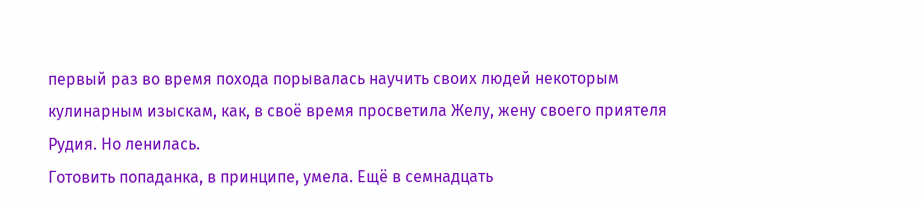первый раз во время похода порывалась научить своих людей некоторым кулинарным изыскам, как, в своё время просветила Желу, жену своего приятеля Рудия. Но ленилась.
Готовить попаданка, в принципе, умела. Ещё в семнадцать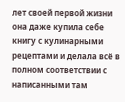лет своей первой жизни она даже купила себе книгу с кулинарными рецептами и делала всё в полном соответствии с написанными там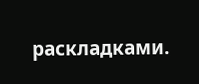раскладками.